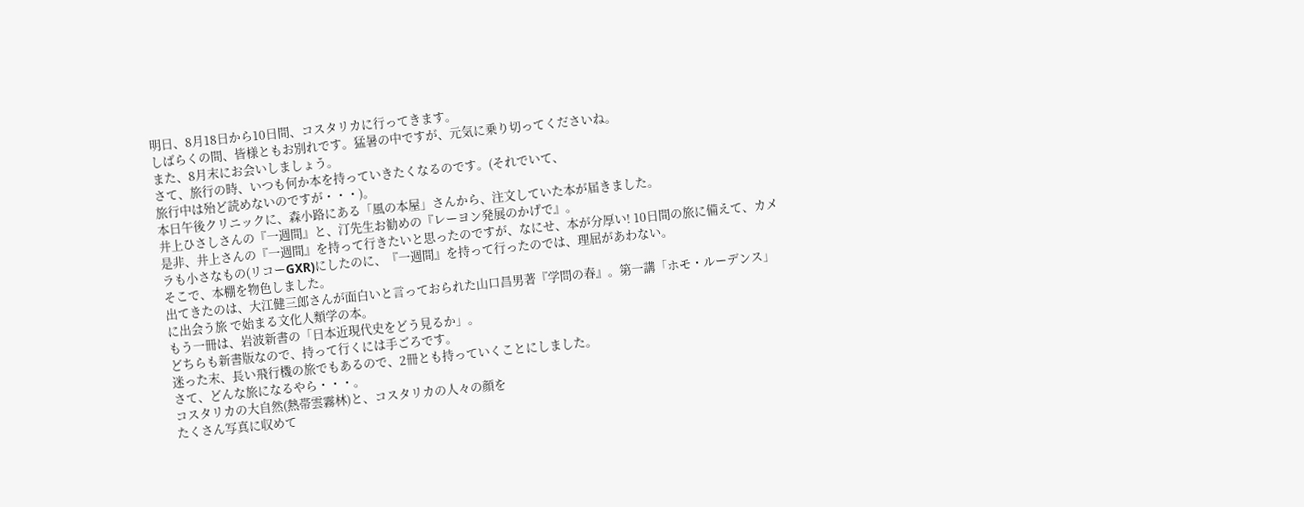明日、8月18日から10日間、コスタリカに行ってきます。
しばらくの間、皆様ともお別れです。猛暑の中ですが、元気に乗り切ってくださいね。
また、8月末にお会いしましょう。
さて、旅行の時、いつも何か本を持っていきたくなるのです。(それでいて、
旅行中は殆ど読めないのですが・・・)。
本日午後クリニックに、森小路にある「風の本屋」さんから、注文していた本が届きました。
井上ひさしさんの『一週間』と、汀先生お勧めの『レーヨン発展のかげで』。
是非、井上さんの『一週間』を持って行きたいと思ったのですが、なにせ、本が分厚い! 10日間の旅に備えて、カメラも小さなもの(リコーGXR)にしたのに、『一週間』を持って行ったのでは、理屈があわない。
そこで、本棚を物色しました。
出てきたのは、大江健三郎さんが面白いと言っておられた山口昌男著『学問の春』。第一講「ホモ・ルーデンス」に出会う旅 で始まる文化人類学の本。
もう一冊は、岩波新書の「日本近現代史をどう見るか」。
どちらも新書版なので、持って行くには手ごろです。
迷った末、長い飛行機の旅でもあるので、2冊とも持っていくことにしました。
さて、どんな旅になるやら・・・。
コスタリカの大自然(熱帯雲霧林)と、コスタリカの人々の顔を
たくさん写真に収めて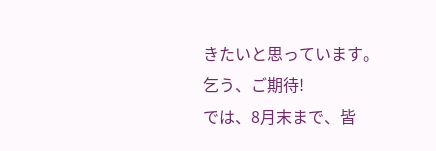きたいと思っています。
乞う、ご期待!
では、8月末まで、皆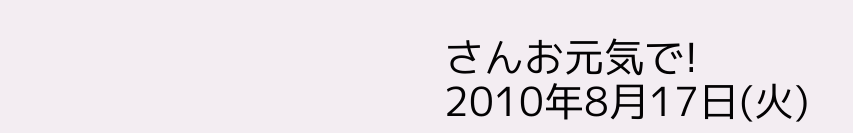さんお元気で!
2010年8月17日(火)